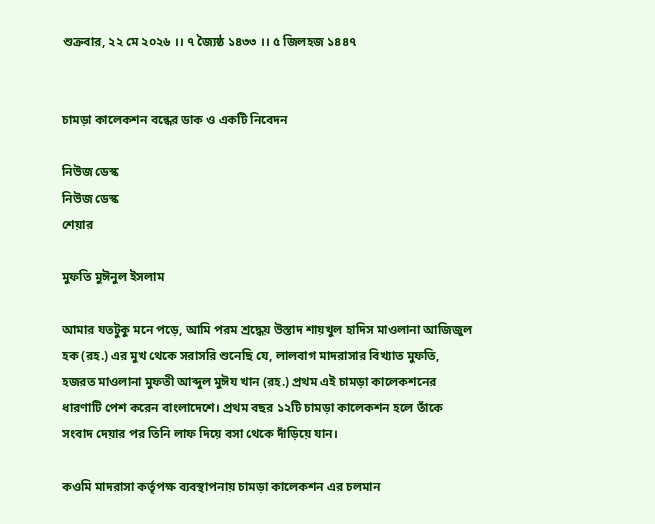শুক্রবার, ২২ মে ২০২৬ ।। ৭ জ্যৈষ্ঠ ১৪৩৩ ।। ৫ জিলহজ ১৪৪৭


চামড়া কালেকশন বন্ধের ডাক ও একটি নিবেদন

নিউজ ডেস্ক
নিউজ ডেস্ক
শেয়ার

মুফতি মুঈনুল ইসলাম

আমার যতটুকু মনে পড়ে, আমি পরম শ্রদ্ধেয় উস্তাদ শায়খুল হাদিস মাওলানা আজিজুল হক (রহ.) এর মুখ থেকে সরাসরি শুনেছি যে, লালবাগ মাদরাসার বিখ্যাত মুফতি, হজরত মাওলানা মুফতী আব্দুল মুঈয খান (রহ.) প্রথম এই চামড়া কালেকশনের ধারণাটি পেশ করেন বাংলাদেশে। প্রথম বছর ১২টি চামড়া কালেকশন হলে তাঁকে সংবাদ দেয়ার পর তিনি লাফ দিয়ে বসা থেকে দাঁড়িয়ে যান।

কওমি মাদরাসা কর্তৃপক্ষ ব্যবস্থাপনায় চামড়া কালেকশন এর চলমান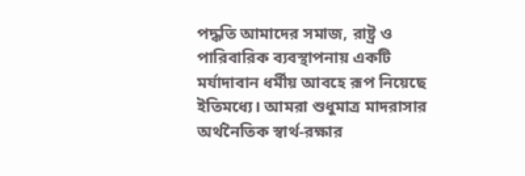পদ্ধতি আমাদের সমাজ, রাষ্ট্র ও পারিবারিক ব্যবস্থাপনায় একটি মর্যাদাবান ধর্মীয় আবহে রূপ নিয়েছে ইতিমধ্যে। আমরা শুধুমাত্র মাদরাসার অর্থনৈতিক স্বার্থ-রক্ষার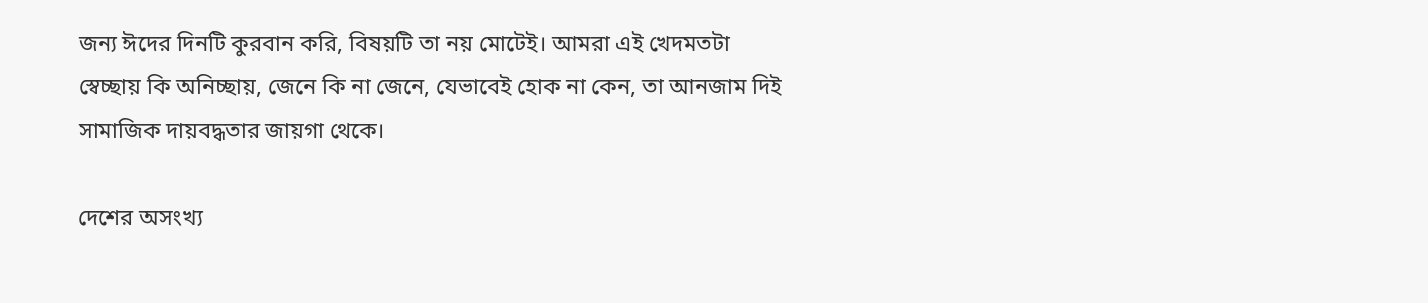জন্য ঈদের দিনটি কুরবান করি, বিষয়টি তা নয় মোটেই। আমরা এই খেদমতটা স্বেচ্ছায় কি অনিচ্ছায়, জেনে কি না জেনে, যেভাবেই হোক না কেন, তা আনজাম দিই সামাজিক দায়বদ্ধতার জায়গা থেকে।

দেশের অসংখ্য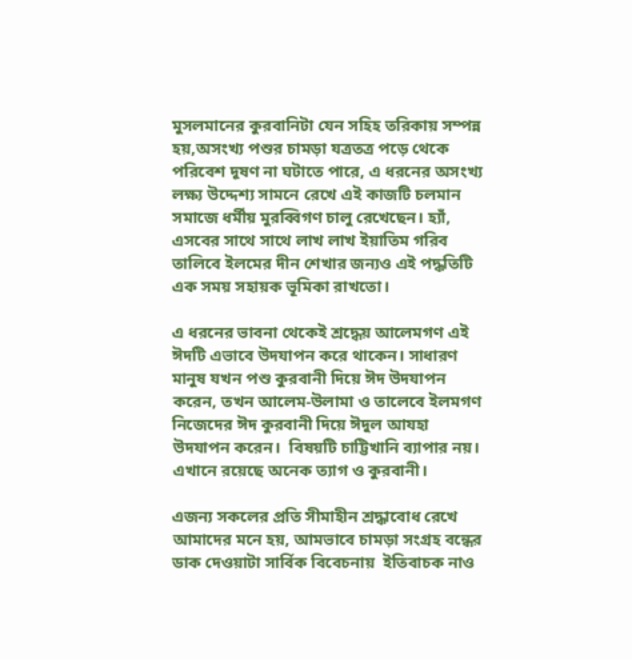মুসলমানের কুরবানিটা যেন সহিহ তরিকায় সম্পন্ন হয়,অসংখ্য পশুর চামড়া যত্রতত্র পড়ে থেকে পরিবেশ দূষণ না ঘটাতে পারে, এ ধরনের অসংখ্য লক্ষ্য উদ্দেশ্য সামনে রেখে এই কাজটি চলমান সমাজে ধর্মীয় মুরব্বিগণ চালু রেখেছেন। হ্যাঁ, এসবের সাথে সাথে লাখ লাখ ইয়াতিম গরিব তালিবে ইলমের দীন শেখার জন্যও এই পদ্ধতিটি এক সময় সহায়ক ভূমিকা রাখতো।

এ ধরনের ভাবনা থেকেই শ্রদ্ধেয় আলেমগণ এই ঈদটি এভাবে উদযাপন করে থাকেন। সাধারণ মানুষ যখন পশু কুরবানী দিয়ে ঈদ উদযাপন করেন, তখন আলেম-উলামা ও তালেবে ইলমগণ নিজেদের ঈদ কুরবানী দিয়ে ঈদুল আযহা উদযাপন করেন।  বিষয়টি চাট্টিখানি ব্যাপার নয়। এখানে রয়েছে অনেক ত্যাগ ও কুরবানী।

এজন্য সকলের প্রতি সীমাহীন শ্রদ্ধাবোধ রেখে আমাদের মনে হয়, আমভাবে চামড়া সংগ্রহ বন্ধের ডাক দেওয়াটা সার্বিক বিবেচনায়  ইতিবাচক নাও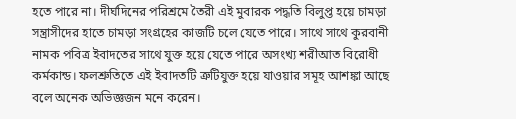হতে পারে না। দীর্ঘদিনের পরিশ্রমে তৈরী এই মুবারক পদ্ধতি বিলুপ্ত হয়ে চামড়া সন্ত্রাসীদের হাতে চামড়া সংগ্রহের কাজটি চলে যেতে পারে। সাথে সাথে কুরবানী নামক পবিত্র ইবাদতের সাথে যুক্ত হয়ে যেতে পারে অসংখ্য শরীআত বিরোধী কর্মকান্ড। ফলশ্রুতিতে এই ইবাদতটি ত্রুটিযুক্ত হয়ে যাওয়ার সমূহ আশঙ্কা আছে বলে অনেক অভিজ্ঞজন মনে করেন।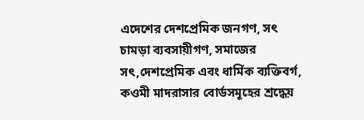এদেশের দেশপ্রেমিক জনগণ, সৎ চামড়া ব্যবসায়ীগণ, সমাজের সৎ,দেশপ্রেমিক এবং ধার্মিক ব্যক্তিবর্গ, কওমী মাদরাসার বোর্ডসমূহের শ্রদ্ধেয়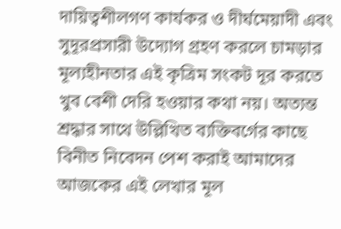দায়িত্বশীলগণ কার্যকর ও দীর্ঘমেয়াদী এবং সুদূরপ্রসারী উদ্যোগ গ্রহণ করলে চামড়ার মূল্যহীনতার এই কৃত্রিম সংকট দূর করতে খুব বেশী দেরি হওয়ার কথা নয়। অত্যন্ত শ্রদ্ধার সাথে উল্লিখিত ব্যক্তিবর্গের কাছে বিনীত নিবেদন পেশ করাই আমাদের আজকের এই লেখার মূল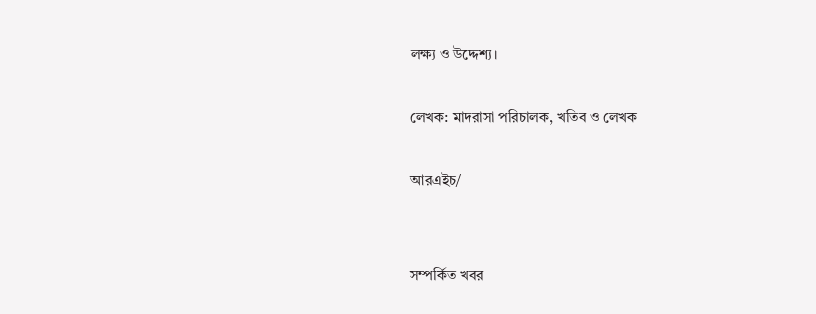লক্ষ্য ও উদ্দেশ্য।

লেখক: মাদরাসা পরিচালক, খতিব ও লেখক

আরএইচ/


সম্পর্কিত খবর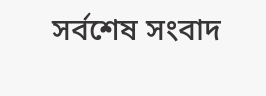সর্বশেষ সংবাদ